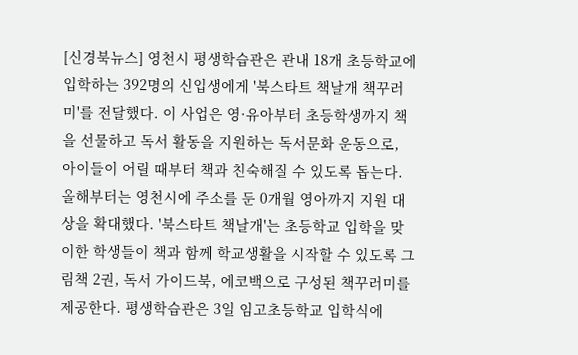[신경북뉴스] 영천시 평생학습관은 관내 18개 초등학교에 입학하는 392명의 신입생에게 '북스타트 책날개 책꾸러미'를 전달했다. 이 사업은 영·유아부터 초등학생까지 책을 선물하고 독서 활동을 지원하는 독서문화 운동으로, 아이들이 어릴 때부터 책과 친숙해질 수 있도록 돕는다. 올해부터는 영천시에 주소를 둔 0개월 영아까지 지원 대상을 확대했다. '북스타트 책날개'는 초등학교 입학을 맞이한 학생들이 책과 함께 학교생활을 시작할 수 있도록 그림책 2권, 독서 가이드북, 에코백으로 구성된 책꾸러미를 제공한다. 평생학습관은 3일 임고초등학교 입학식에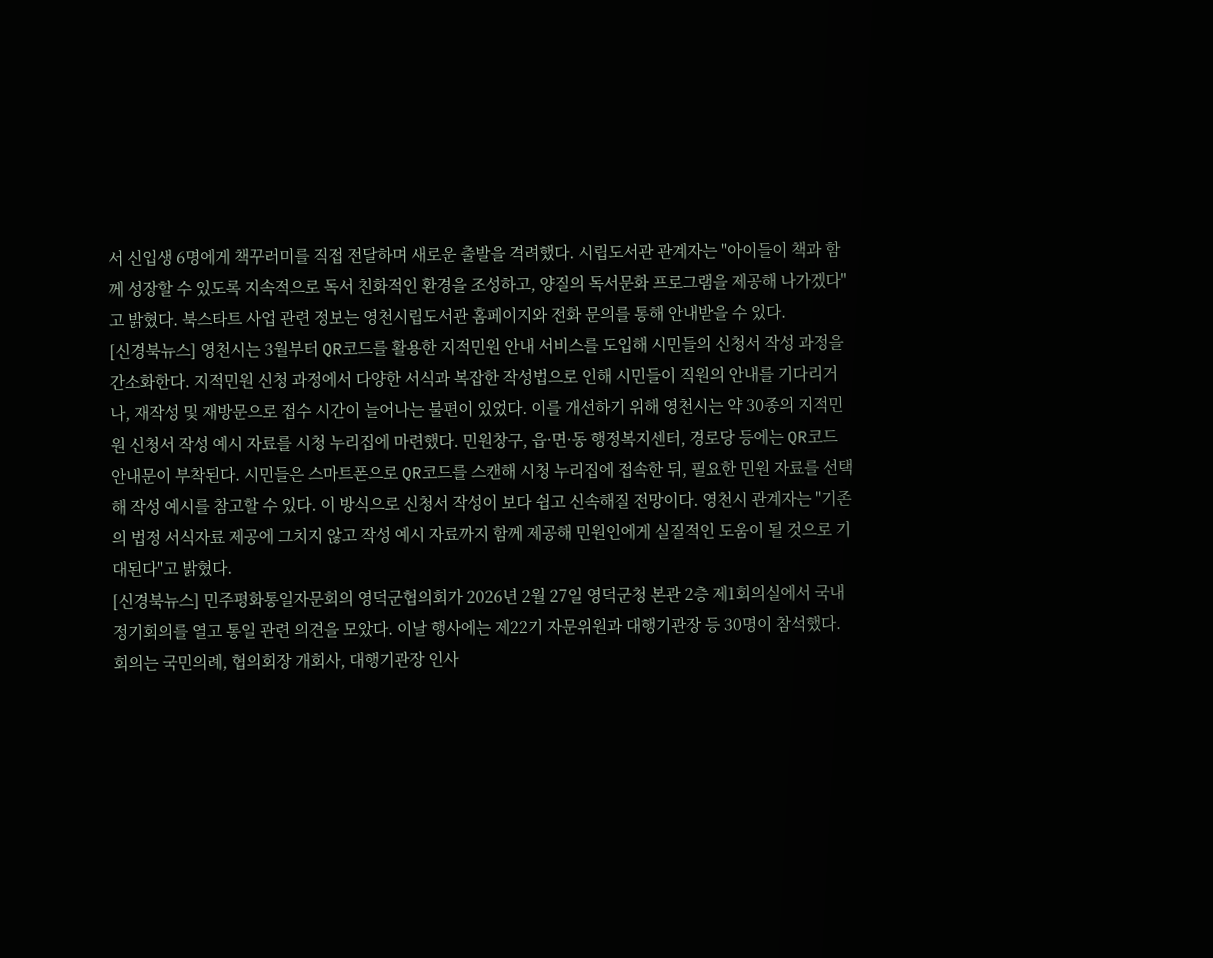서 신입생 6명에게 책꾸러미를 직접 전달하며 새로운 출발을 격려했다. 시립도서관 관계자는 "아이들이 책과 함께 성장할 수 있도록 지속적으로 독서 친화적인 환경을 조성하고, 양질의 독서문화 프로그램을 제공해 나가겠다"고 밝혔다. 북스타트 사업 관련 정보는 영천시립도서관 홈페이지와 전화 문의를 통해 안내받을 수 있다.
[신경북뉴스] 영천시는 3월부터 QR코드를 활용한 지적민원 안내 서비스를 도입해 시민들의 신청서 작성 과정을 간소화한다. 지적민원 신청 과정에서 다양한 서식과 복잡한 작성법으로 인해 시민들이 직원의 안내를 기다리거나, 재작성 및 재방문으로 접수 시간이 늘어나는 불편이 있었다. 이를 개선하기 위해 영천시는 약 30종의 지적민원 신청서 작성 예시 자료를 시청 누리집에 마련했다. 민원창구, 읍·면·동 행정복지센터, 경로당 등에는 QR코드 안내문이 부착된다. 시민들은 스마트폰으로 QR코드를 스캔해 시청 누리집에 접속한 뒤, 필요한 민원 자료를 선택해 작성 예시를 참고할 수 있다. 이 방식으로 신청서 작성이 보다 쉽고 신속해질 전망이다. 영천시 관계자는 "기존의 법정 서식자료 제공에 그치지 않고 작성 예시 자료까지 함께 제공해 민원인에게 실질적인 도움이 될 것으로 기대된다"고 밝혔다.
[신경북뉴스] 민주평화통일자문회의 영덕군협의회가 2026년 2월 27일 영덕군청 본관 2층 제1회의실에서 국내 정기회의를 열고 통일 관련 의견을 모았다. 이날 행사에는 제22기 자문위원과 대행기관장 등 30명이 참석했다. 회의는 국민의례, 협의회장 개회사, 대행기관장 인사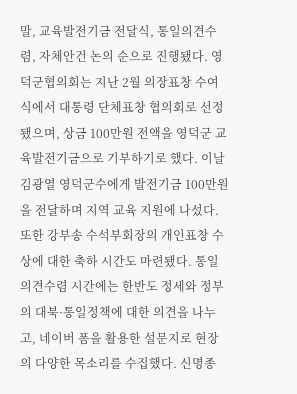말, 교육발전기금 전달식, 통일의견수렴, 자체안건 논의 순으로 진행됐다. 영덕군협의회는 지난 2월 의장표창 수여식에서 대통령 단체표창 협의회로 선정됐으며, 상금 100만원 전액을 영덕군 교육발전기금으로 기부하기로 했다. 이날 김광열 영덕군수에게 발전기금 100만원을 전달하며 지역 교육 지원에 나섰다. 또한 강부송 수석부회장의 개인표창 수상에 대한 축하 시간도 마련됐다. 통일의견수렴 시간에는 한반도 정세와 정부의 대북·통일정책에 대한 의견을 나누고, 네이버 폼을 활용한 설문지로 현장의 다양한 목소리를 수집했다. 신명종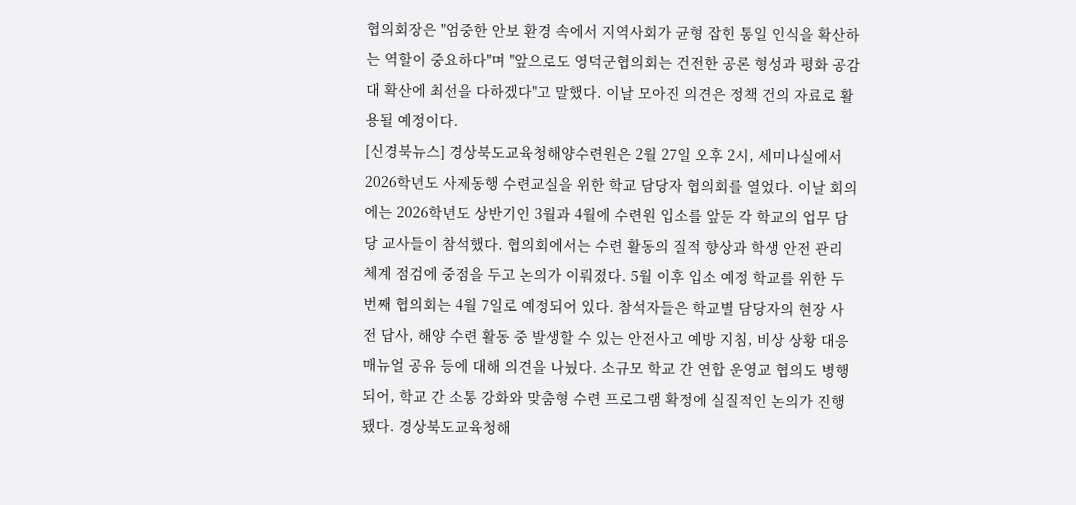협의회장은 "엄중한 안보 환경 속에서 지역사회가 균형 잡힌 통일 인식을 확산하는 역할이 중요하다"며 "앞으로도 영덕군협의회는 건전한 공론 형성과 평화 공감대 확산에 최선을 다하겠다"고 말했다. 이날 모아진 의견은 정책 건의 자료로 활용될 예정이다.
[신경북뉴스] 경상북도교육청해양수련원은 2월 27일 오후 2시, 세미나실에서 2026학년도 사제동행 수련교실을 위한 학교 담당자 협의회를 열었다. 이날 회의에는 2026학년도 상반기인 3월과 4월에 수련원 입소를 앞둔 각 학교의 업무 담당 교사들이 참석했다. 협의회에서는 수련 활동의 질적 향상과 학생 안전 관리 체계 점검에 중점을 두고 논의가 이뤄졌다. 5월 이후 입소 예정 학교를 위한 두 번째 협의회는 4월 7일로 예정되어 있다. 참석자들은 학교별 담당자의 현장 사전 답사, 해양 수련 활동 중 발생할 수 있는 안전사고 예방 지침, 비상 상황 대응 매뉴얼 공유 등에 대해 의견을 나눴다. 소규모 학교 간 연합 운영교 협의도 병행되어, 학교 간 소통 강화와 맞춤형 수련 프로그램 확정에 실질적인 논의가 진행됐다. 경상북도교육청해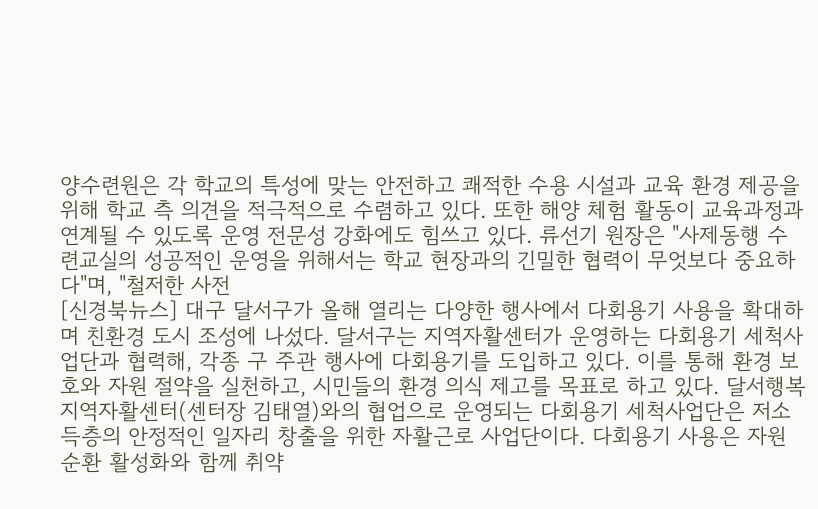양수련원은 각 학교의 특성에 맞는 안전하고 쾌적한 수용 시설과 교육 환경 제공을 위해 학교 측 의견을 적극적으로 수렴하고 있다. 또한 해양 체험 활동이 교육과정과 연계될 수 있도록 운영 전문성 강화에도 힘쓰고 있다. 류선기 원장은 "사제동행 수련교실의 성공적인 운영을 위해서는 학교 현장과의 긴밀한 협력이 무엇보다 중요하다"며, "철저한 사전
[신경북뉴스] 대구 달서구가 올해 열리는 다양한 행사에서 다회용기 사용을 확대하며 친환경 도시 조성에 나섰다. 달서구는 지역자활센터가 운영하는 다회용기 세척사업단과 협력해, 각종 구 주관 행사에 다회용기를 도입하고 있다. 이를 통해 환경 보호와 자원 절약을 실천하고, 시민들의 환경 의식 제고를 목표로 하고 있다. 달서행복지역자활센터(센터장 김태열)와의 협업으로 운영되는 다회용기 세척사업단은 저소득층의 안정적인 일자리 창출을 위한 자활근로 사업단이다. 다회용기 사용은 자원순환 활성화와 함께 취약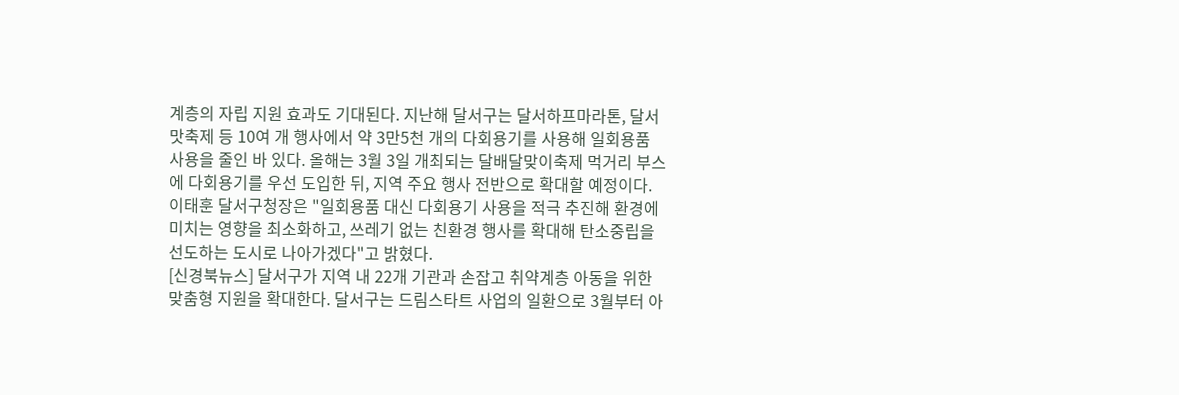계층의 자립 지원 효과도 기대된다. 지난해 달서구는 달서하프마라톤, 달서 맛축제 등 10여 개 행사에서 약 3만5천 개의 다회용기를 사용해 일회용품 사용을 줄인 바 있다. 올해는 3월 3일 개최되는 달배달맞이축제 먹거리 부스에 다회용기를 우선 도입한 뒤, 지역 주요 행사 전반으로 확대할 예정이다. 이태훈 달서구청장은 "일회용품 대신 다회용기 사용을 적극 추진해 환경에 미치는 영향을 최소화하고, 쓰레기 없는 친환경 행사를 확대해 탄소중립을 선도하는 도시로 나아가겠다"고 밝혔다.
[신경북뉴스] 달서구가 지역 내 22개 기관과 손잡고 취약계층 아동을 위한 맞춤형 지원을 확대한다. 달서구는 드림스타트 사업의 일환으로 3월부터 아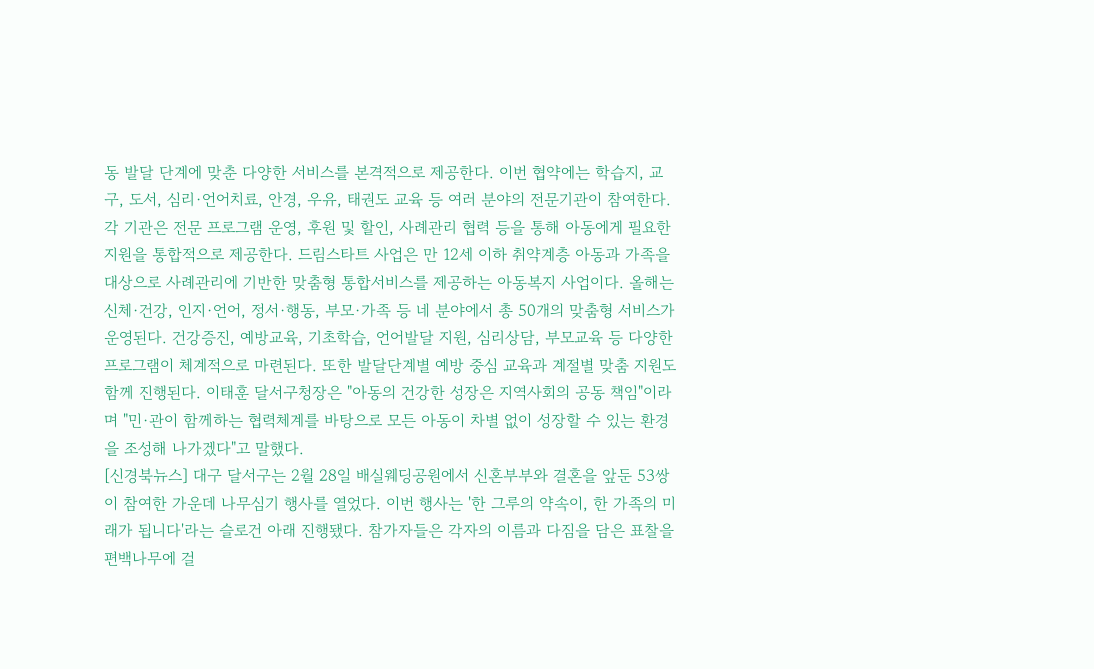동 발달 단계에 맞춘 다양한 서비스를 본격적으로 제공한다. 이번 협약에는 학습지, 교구, 도서, 심리·언어치료, 안경, 우유, 태권도 교육 등 여러 분야의 전문기관이 참여한다. 각 기관은 전문 프로그램 운영, 후원 및 할인, 사례관리 협력 등을 통해 아동에게 필요한 지원을 통합적으로 제공한다. 드림스타트 사업은 만 12세 이하 취약계층 아동과 가족을 대상으로 사례관리에 기반한 맞춤형 통합서비스를 제공하는 아동복지 사업이다. 올해는 신체·건강, 인지·언어, 정서·행동, 부모·가족 등 네 분야에서 총 50개의 맞춤형 서비스가 운영된다. 건강증진, 예방교육, 기초학습, 언어발달 지원, 심리상담, 부모교육 등 다양한 프로그램이 체계적으로 마련된다. 또한 발달단계별 예방 중심 교육과 계절별 맞춤 지원도 함께 진행된다. 이태훈 달서구청장은 "아동의 건강한 성장은 지역사회의 공동 책임"이라며 "민·관이 함께하는 협력체계를 바탕으로 모든 아동이 차별 없이 성장할 수 있는 환경을 조성해 나가겠다"고 말했다.
[신경북뉴스] 대구 달서구는 2월 28일 배실웨딩공원에서 신혼부부와 결혼을 앞둔 53쌍이 참여한 가운데 나무심기 행사를 열었다. 이번 행사는 '한 그루의 약속이, 한 가족의 미래가 됩니다'라는 슬로건 아래 진행됐다. 참가자들은 각자의 이름과 다짐을 담은 표찰을 편백나무에 걸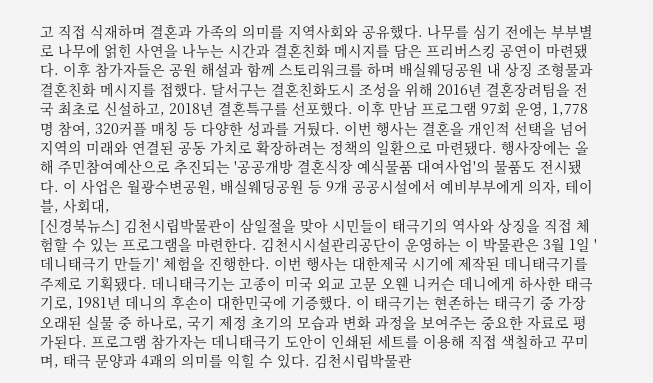고 직접 식재하며 결혼과 가족의 의미를 지역사회와 공유했다. 나무를 심기 전에는 부부별로 나무에 얽힌 사연을 나누는 시간과 결혼친화 메시지를 담은 프리버스킹 공연이 마련됐다. 이후 참가자들은 공원 해설과 함께 스토리워크를 하며 배실웨딩공원 내 상징 조형물과 결혼친화 메시지를 접했다. 달서구는 결혼친화도시 조성을 위해 2016년 결혼장려팀을 전국 최초로 신설하고, 2018년 결혼특구를 선포했다. 이후 만남 프로그램 97회 운영, 1,778명 참여, 320커플 매칭 등 다양한 성과를 거뒀다. 이번 행사는 결혼을 개인적 선택을 넘어 지역의 미래와 연결된 공동 가치로 확장하려는 정책의 일환으로 마련됐다. 행사장에는 올해 주민참여예산으로 추진되는 '공공개방 결혼식장 예식물품 대여사업'의 물품도 전시됐다. 이 사업은 월광수변공원, 배실웨딩공원 등 9개 공공시설에서 예비부부에게 의자, 테이블, 사회대,
[신경북뉴스] 김천시립박물관이 삼일절을 맞아 시민들이 태극기의 역사와 상징을 직접 체험할 수 있는 프로그램을 마련한다. 김천시시설관리공단이 운영하는 이 박물관은 3월 1일 '데니태극기 만들기' 체험을 진행한다. 이번 행사는 대한제국 시기에 제작된 데니태극기를 주제로 기획됐다. 데니태극기는 고종이 미국 외교 고문 오웬 니커슨 데니에게 하사한 태극기로, 1981년 데니의 후손이 대한민국에 기증했다. 이 태극기는 현존하는 태극기 중 가장 오래된 실물 중 하나로, 국기 제정 초기의 모습과 변화 과정을 보여주는 중요한 자료로 평가된다. 프로그램 참가자는 데니태극기 도안이 인쇄된 세트를 이용해 직접 색칠하고 꾸미며, 태극 문양과 4괘의 의미를 익힐 수 있다. 김천시립박물관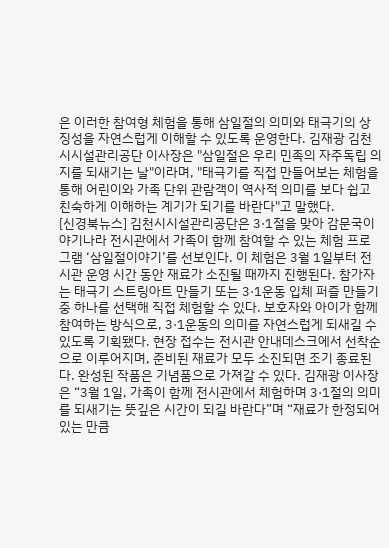은 이러한 참여형 체험을 통해 삼일절의 의미와 태극기의 상징성을 자연스럽게 이해할 수 있도록 운영한다. 김재광 김천시시설관리공단 이사장은 "삼일절은 우리 민족의 자주독립 의지를 되새기는 날"이라며, "태극기를 직접 만들어보는 체험을 통해 어린이와 가족 단위 관람객이 역사적 의미를 보다 쉽고 친숙하게 이해하는 계기가 되기를 바란다"고 말했다.
[신경북뉴스] 김천시시설관리공단은 3·1절을 맞아 감문국이야기나라 전시관에서 가족이 함께 참여할 수 있는 체험 프로그램 ‘삼일절이야기’를 선보인다. 이 체험은 3월 1일부터 전시관 운영 시간 동안 재료가 소진될 때까지 진행된다. 참가자는 태극기 스트링아트 만들기 또는 3·1운동 입체 퍼즐 만들기 중 하나를 선택해 직접 체험할 수 있다. 보호자와 아이가 함께 참여하는 방식으로, 3·1운동의 의미를 자연스럽게 되새길 수 있도록 기획됐다. 현장 접수는 전시관 안내데스크에서 선착순으로 이루어지며, 준비된 재료가 모두 소진되면 조기 종료된다. 완성된 작품은 기념품으로 가져갈 수 있다. 김재광 이사장은 “3월 1일, 가족이 함께 전시관에서 체험하며 3·1절의 의미를 되새기는 뜻깊은 시간이 되길 바란다”며 “재료가 한정되어 있는 만큼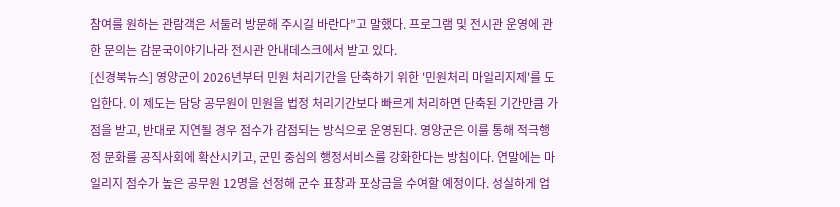참여를 원하는 관람객은 서둘러 방문해 주시길 바란다”고 말했다. 프로그램 및 전시관 운영에 관한 문의는 감문국이야기나라 전시관 안내데스크에서 받고 있다.
[신경북뉴스] 영양군이 2026년부터 민원 처리기간을 단축하기 위한 '민원처리 마일리지제'를 도입한다. 이 제도는 담당 공무원이 민원을 법정 처리기간보다 빠르게 처리하면 단축된 기간만큼 가점을 받고, 반대로 지연될 경우 점수가 감점되는 방식으로 운영된다. 영양군은 이를 통해 적극행정 문화를 공직사회에 확산시키고, 군민 중심의 행정서비스를 강화한다는 방침이다. 연말에는 마일리지 점수가 높은 공무원 12명을 선정해 군수 표창과 포상금을 수여할 예정이다. 성실하게 업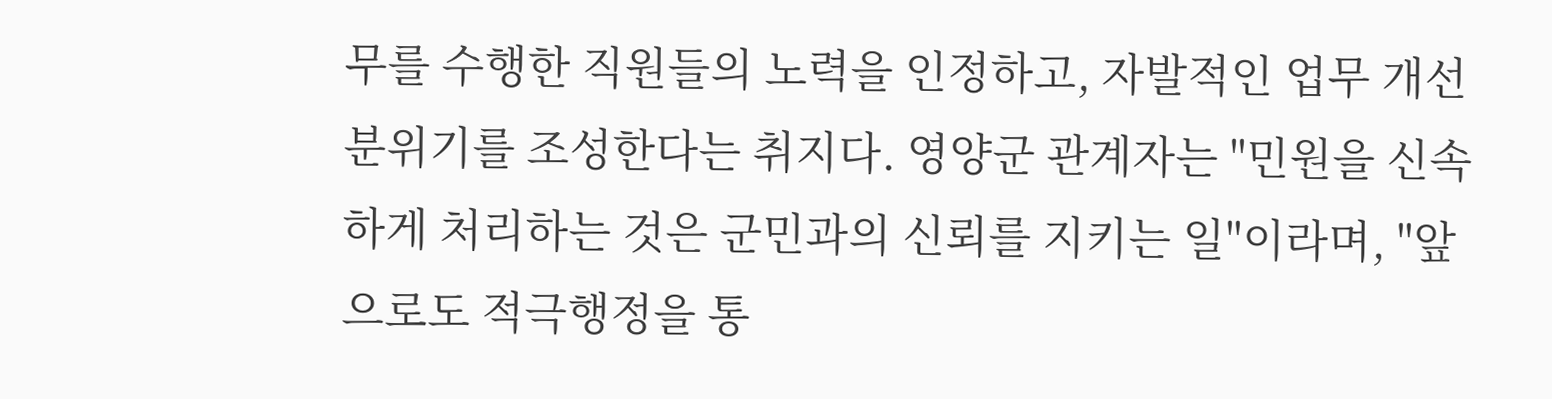무를 수행한 직원들의 노력을 인정하고, 자발적인 업무 개선 분위기를 조성한다는 취지다. 영양군 관계자는 "민원을 신속하게 처리하는 것은 군민과의 신뢰를 지키는 일"이라며, "앞으로도 적극행정을 통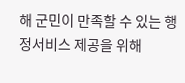해 군민이 만족할 수 있는 행정서비스 제공을 위해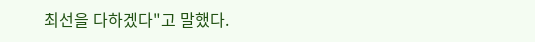최선을 다하겠다"고 말했다.